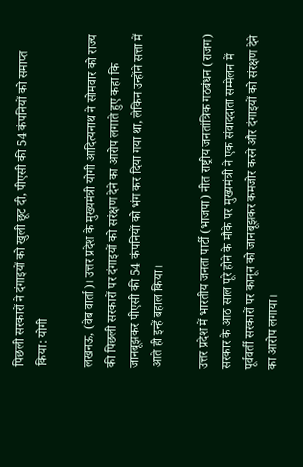पिछली सरकारों ने दंगाइयों को खुली छूट दी, पीएसी की 54 कंपनियों को समाप्त किया: योगी

लखनऊ, (वेब वार्ता)। उत्तर प्रदेश के मुख्यमंत्री योगी आदित्यनाथ ने सोमवार को राज्य की पिछली सरकारों पर दंगाइयों को सरंक्षण देने का आरोप लगाते हुए कहा कि जानबूझकर पीएसी की 54 कंपनियों को भंग कर दिया गया था, लेकिन उन्होंने सत्ता में आते ही इन्हें बहाल किया।

उत्तर प्रदेश में भारतीय जनता पार्टी (भाजपा) नीत राष्ट्रीय जनतांत्रिक गठबंधन (राजग) सरकार के आठ साल पूरे होने के मौके पर मुख्यमंत्री ने एक संवाददाता सम्मेलन में पूर्ववर्ती सरकारों पर कानून को जानबूझकर कमजोर करने और दंगाइयों को संरक्षण देने का आरोप लगाया।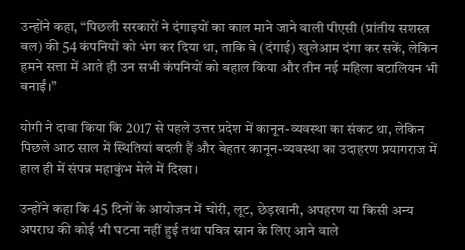उन्होंने कहा, “पिछली सरकारों ने दंगाइयों का काल माने जाने वाली पीएसी (प्रांतीय सशस्त्र बल) की 54 कंपनियों को भंग कर दिया था, ताकि वे (दंगाई) खुलेआम दंगा कर सकें, लेकिन हमने सत्ता में आते ही उन सभी कंपनियों को बहाल किया और तीन नई महिला बटालियन भी बनाईं।”

योगी ने दावा किया कि 2017 से पहले उत्तर प्रदेश में कानून-व्यवस्था का संकट था, लेकिन पिछले आठ साल में स्थितियां बदली हैं और बेहतर कानून-व्यवस्था का उदाहरण प्रयागराज में हाल ही में संपन्न महाकुंभ मेले में दिखा।

उन्होंने कहा कि 45 दिनों के आयोजन में चोरी, लूट, छेड़खानी, अपहरण या किसी अन्य अपराध की कोई भी घटना नहीं हुई तथा पवित्र स्नान के लिए आने वाले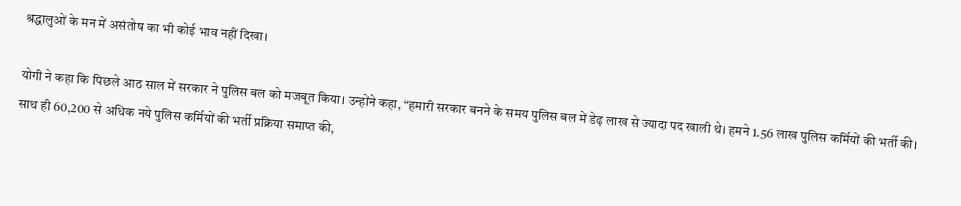श्रद्धालुओं के मन में असंतोष का भी कोई भाव नहीं दिखा।

योगी ने कहा कि पिछले आठ साल में सरकार ने पुलिस बल को मजबूत किया। उन्होंने कहा, “हमारी सरकार बनने के समय पुलिस बल में डेढ़ लाख से ज्यादा पद खाली थे। हमने 1.56 लाख पुलिस कर्मियों की भर्ती की। साथ ही 60,200 से अधिक नये पुलिस कर्मियों की भर्ती प्रक्रिया समाप्त की,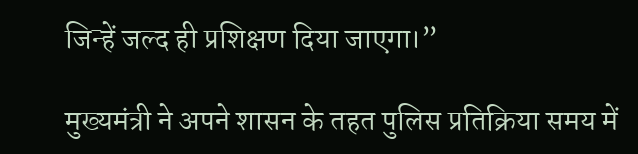जिन्हें जल्द ही प्रशिक्षण दिया जाएगा।”

मुख्यमंत्री ने अपने शासन के तहत पुलिस प्रतिक्रिया समय में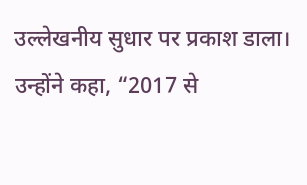उल्लेखनीय सुधार पर प्रकाश डाला। उन्होंने कहा, “2017 से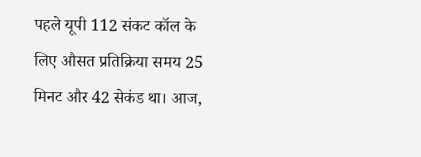पहले यूपी 112 संकट कॉल के लिए औसत प्रतिक्रिया समय 25 मिनट और 42 सेकंड था। आज,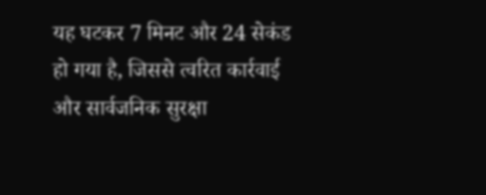यह घटकर 7 मिनट और 24 सेकंड हो गया है, जिससे त्वरित कार्रवाई और सार्वजनिक सुरक्षा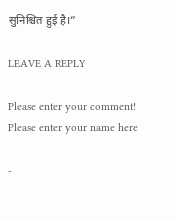सुनिश्चित हुई है।”

LEAVE A REPLY

Please enter your comment!
Please enter your name here

-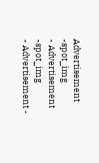Advertisement -spot_img
- Advertisement -spot_img
- Advertisement -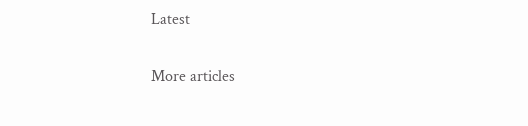Latest

More articles